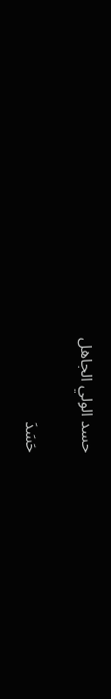حسد الولي الجاهل

حَسَدَ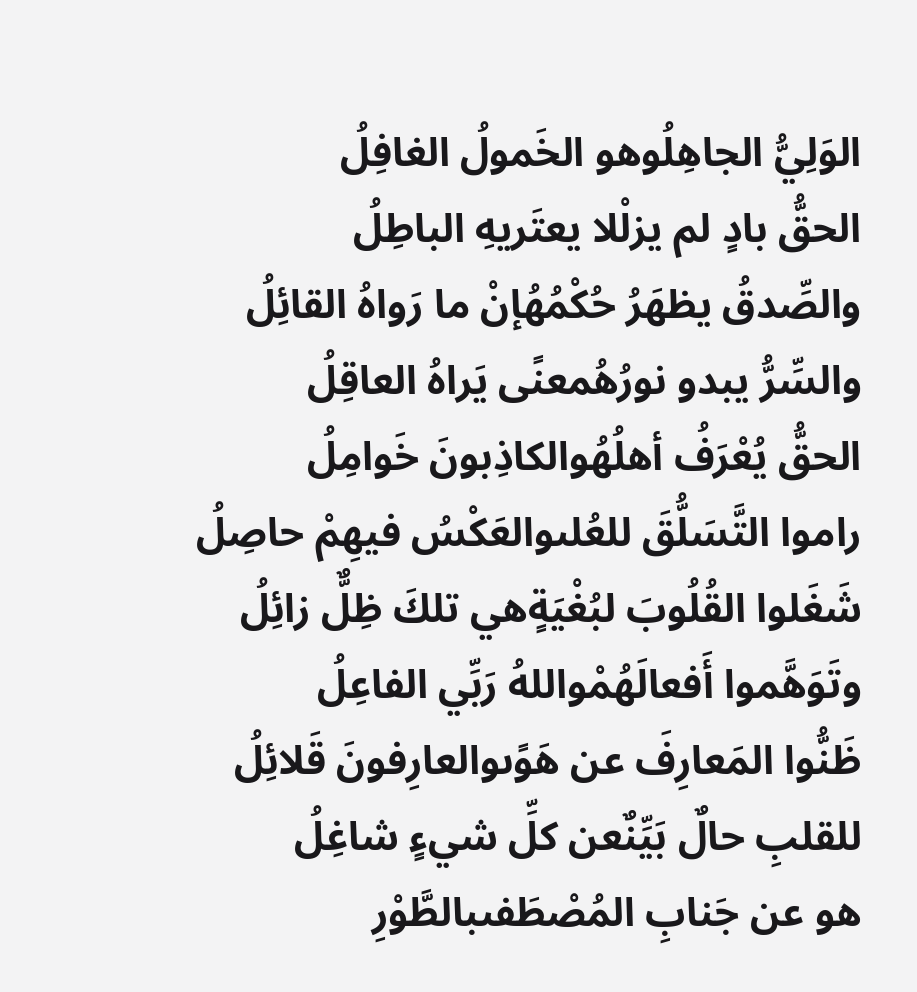الوَلِيُّ الجاهِلُوهو الخَمولُ الغافِلُ
الحقُّ بادٍ لم يزلْلا يعتَريهِ الباطِلُ
والصِّدقُ يظهَرُ حُكْمُهُإنْ ما رَواهُ القائِلُ
والسِّرُّ يبدو نورُهُمعنًى يَراهُ العاقِلُ
الحقُّ يُعْرَفُ أهلُهُوالكاذِبونَ خَوامِلُ
راموا التَّسَلُّقَ للعُلىوالعَكْسُ فيهِمْ حاصِلُ
شَغَلوا القُلُوبَ لبُغْيَةٍهي تلكَ ظِلٌّ زائِلُ
وتَوَهَّموا أَفعالَهُمْواللهُ رَبِّي الفاعِلُ
ظَنُّوا المَعارِفَ عن هَوًىوالعارِفونَ قَلائِلُ
للقلبِ حالٌ بَيِّنٌعن كلِّ شيءٍ شاغِلُ
هو عن جَنابِ المُصْطَفىبالطَّوْرِ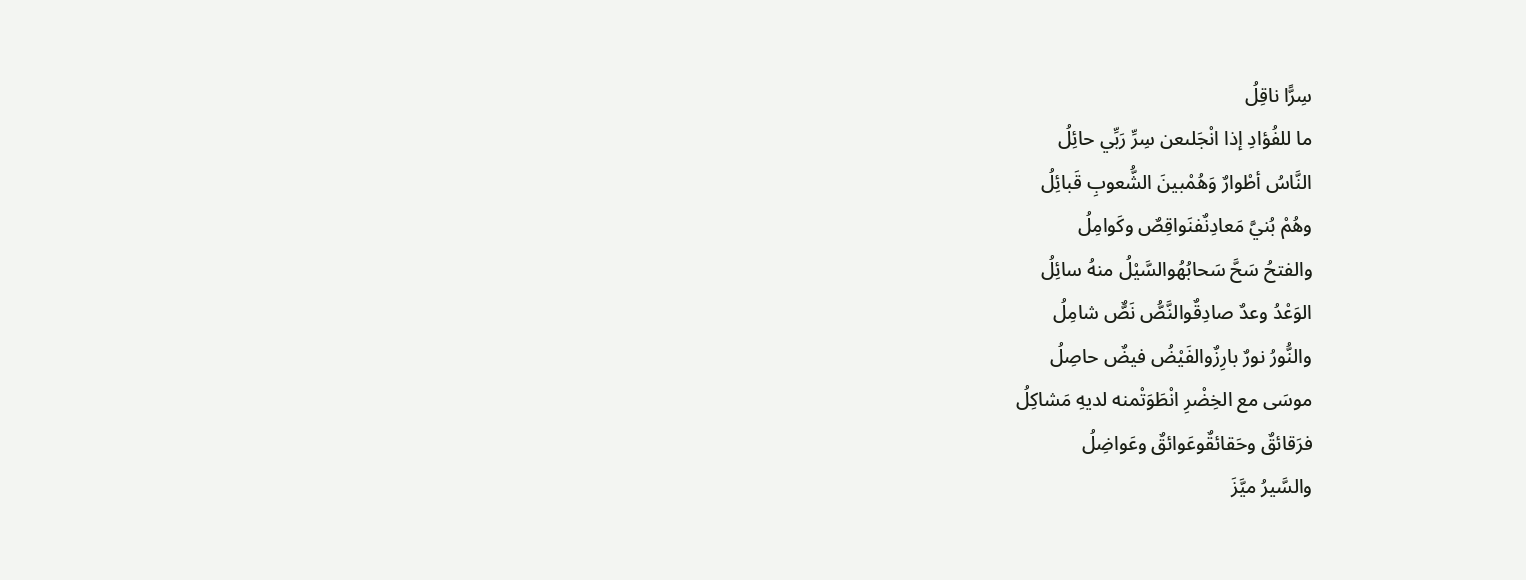سِرًّا ناقِلُ
ما للفُؤادِ إذا انْجَلىعن سِرِّ رَبِّي حائِلُ
النَّاسُ أطْوارٌ وَهُمْبينَ الشُّعوبِ قَبائِلُ
وهُمْ بُنيَّ مَعادِنٌفنَواقِصٌ وكَوامِلُ
والفتحُ سَحَّ سَحابُهُوالسَّيْلُ منهُ سائِلُ
الوَعْدُ وعدٌ صادِقٌوالنَّصُّ نَصٌّ شامِلُ
والنُّورُ نورٌ بارِزٌوالفَيْضُ فيضٌ حاصِلُ
موسَى مع الخِضْرِ انْطَوَتْمنه لديهِ مَشاكِلُ
فرَقائقٌ وحَقائقٌوعَوائقٌ وعَواضِلُ
والسَّيرُ ميَّزَ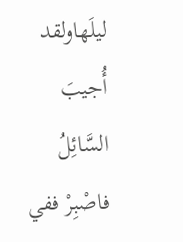ليلَهاولقد أُجيبَ السَّائِلُ
فاصْبِرْ ففي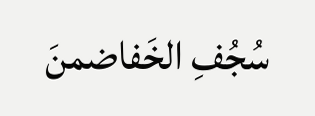سُجُفِ الخَفاضمنَ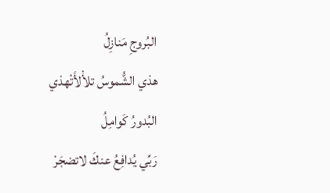البُروجِ مَنازِلُ
هذي الشُّموسُ تلأْلأَتْهذي البُدورُ كَوامِلُ
رَبِّي يُدافِعُ عنكَ لاتضجَرْ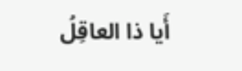أَيا ذا العاقِلُ